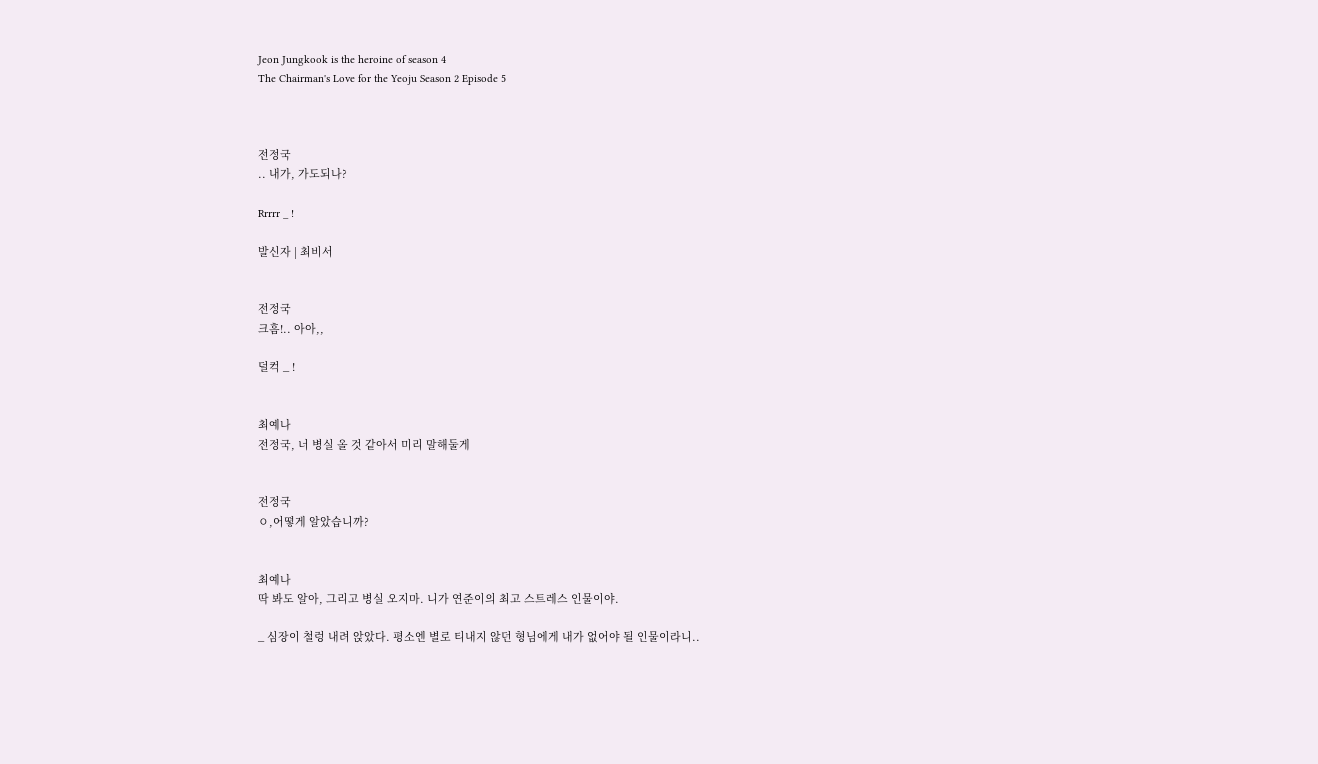Jeon Jungkook is the heroine of season 4
The Chairman's Love for the Yeoju Season 2 Episode 5



전정국
.. 내가, 가도되나?

Rrrrr _ !

발신자 | 최비서


전정국
크흠!.. 아아,,

덜컥 _ !


최예나
전정국, 너 병실 올 것 같아서 미리 말해둘게


전정국
ㅇ,어떻게 알았습니까?


최예나
딱 봐도 알아, 그리고 병실 오지마. 니가 연준이의 최고 스트레스 인물이야.

_ 심장이 철렁 내려 앉았다. 평소엔 별로 티내지 않던 형님에게 내가 없어야 될 인물이라니..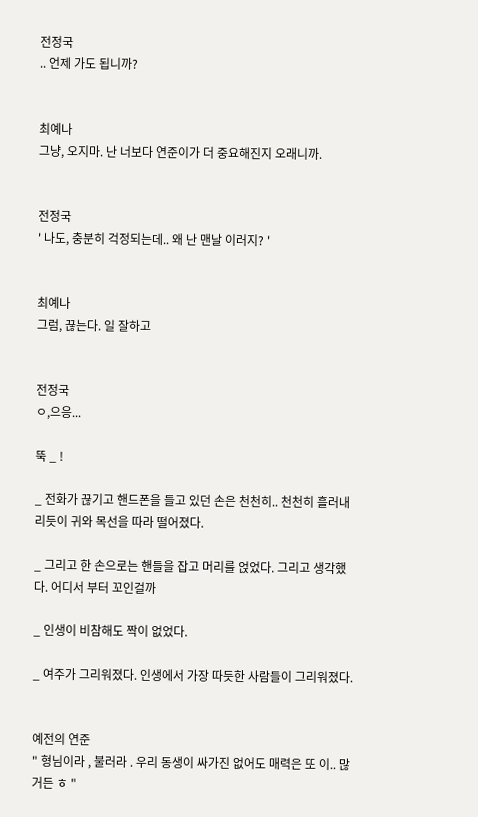전정국
.. 언제 가도 됩니까?


최예나
그냥, 오지마. 난 너보다 연준이가 더 중요해진지 오래니까.


전정국
' 나도, 충분히 걱정되는데.. 왜 난 맨날 이러지? '


최예나
그럼, 끊는다. 일 잘하고


전정국
ㅇ,으응...

뚝 _ !

_ 전화가 끊기고 핸드폰을 들고 있던 손은 천천히.. 천천히 흘러내리듯이 귀와 목선을 따라 떨어졌다.

_ 그리고 한 손으로는 핸들을 잡고 머리를 얹었다. 그리고 생각했다. 어디서 부터 꼬인걸까

_ 인생이 비참해도 짝이 없었다.

_ 여주가 그리워졌다. 인생에서 가장 따듯한 사람들이 그리워졌다.


예전의 연준
" 형님이라 , 불러라 . 우리 동생이 싸가진 없어도 매력은 또 이.. 많거든 ㅎ "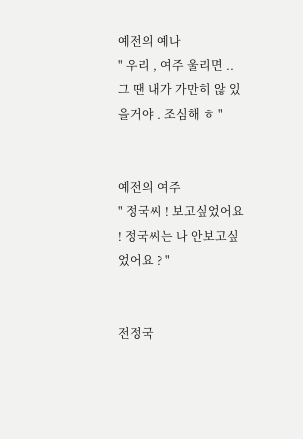예전의 예나
" 우리 , 여주 울리면 .. 그 땐 내가 가만히 않 있을거야 . 조심해 ㅎ "


예전의 여주
" 정국씨 ! 보고싶었어요 ! 정국씨는 나 안보고싶었어요 ? "


전정국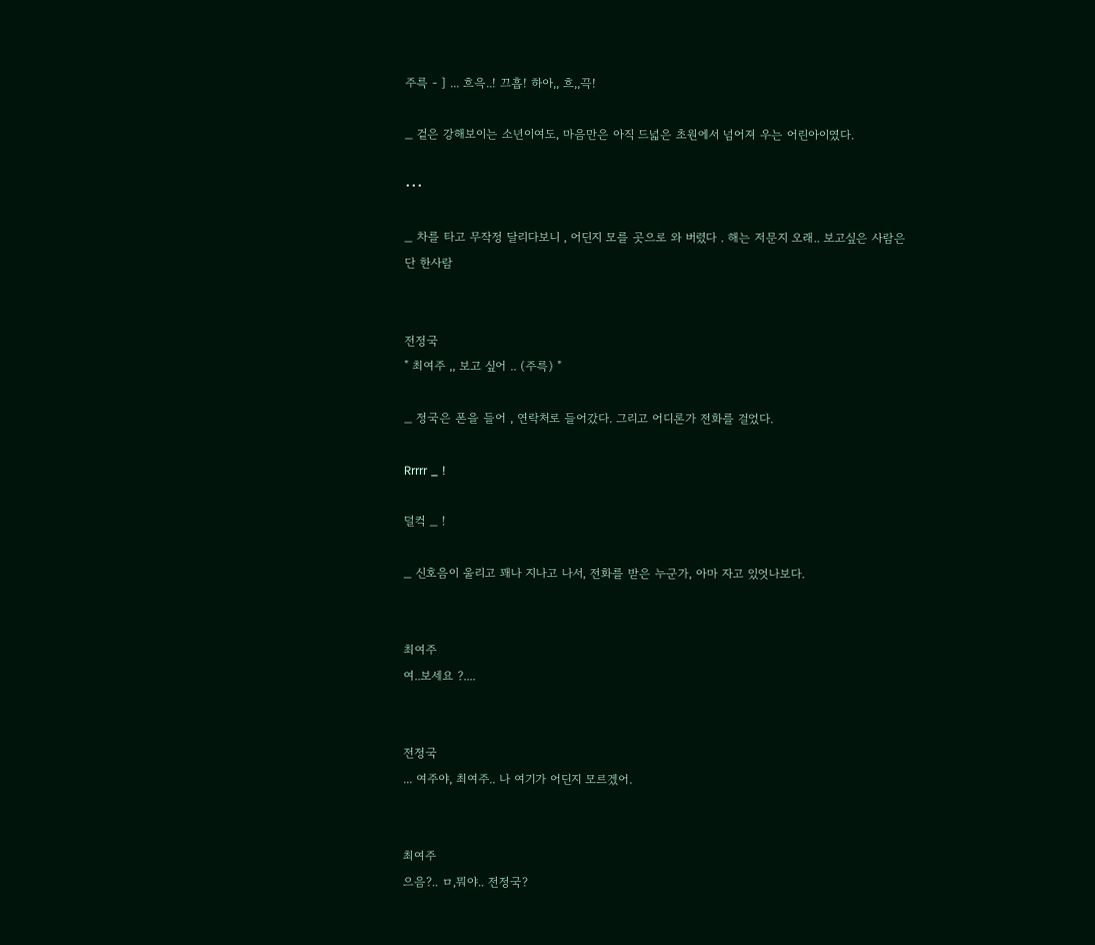주륵 - ] ... 흐윽..! 끄흡! 하아,, 흐,,끅!

_ 겉은 강해보이는 소년이여도, 마음만은 아직 드넓은 초원에서 넘어져 우는 어린아이였다.

•••

_ 차를 타고 무작정 달리다보니 , 어딘지 모를 곳으로 와 버렸다 . 해는 저문지 오래.. 보고싶은 사람은 단 한사람


전정국
" 최여주 ,, 보고 싶어 .. (주륵) "

_ 정국은 폰을 들어 , 연락처로 들어갔다. 그리고 어디론가 전화를 걸었다.

Rrrrr _ !

덜컥 _ !

_ 신호음이 울리고 꽤나 지나고 나서, 전화를 받은 누군가, 아마 자고 있엇나보다.


최여주
여..보세요 ?....


전정국
... 여주야, 최여주.. 나 여기가 어딘지 모르겠어.


최여주
으음?.. ㅁ,뭐야.. 전정국?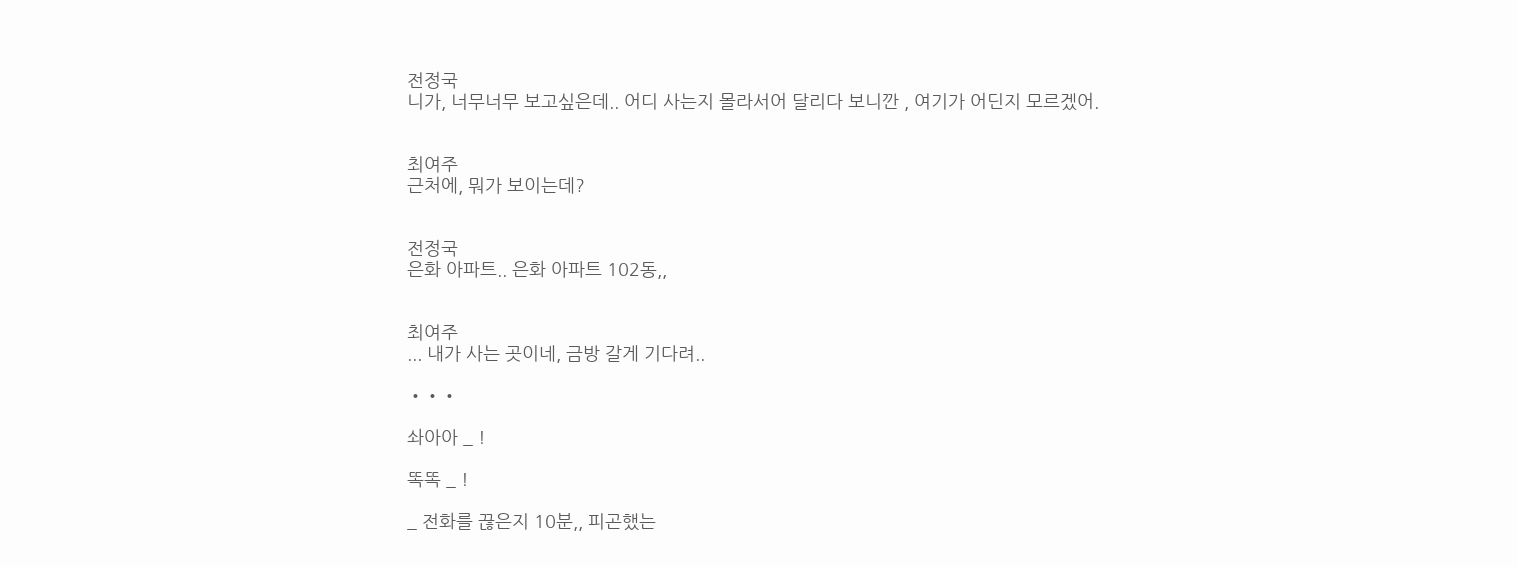전정국
니가, 너무너무 보고싶은데.. 어디 사는지 몰라서어 달리다 보니깐 , 여기가 어딘지 모르겠어.


최여주
근처에, 뭐가 보이는데?


전정국
은화 아파트.. 은화 아파트 102동,,


최여주
... 내가 사는 곳이네, 금방 갈게 기다려..

•••

솨아아 _ !

똑똑 _ !

_ 전화를 끊은지 10분,, 피곤했는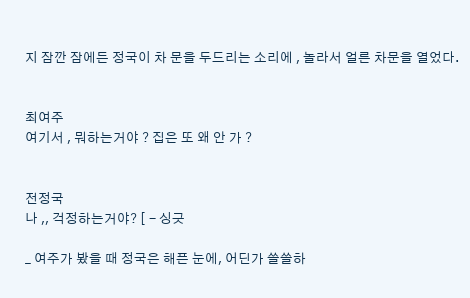지 잠깐 잠에든 정국이 차 문을 두드리는 소리에 , 놀라서 얼른 차문을 열었다.


최여주
여기서 , 뭐하는거야 ? 집은 또 왜 안 가 ?


전정국
나 ,, 걱정하는거야? [ - 싱긋

_ 여주가 봤을 때 정국은 해픈 눈에, 어딘가 쓸쓸하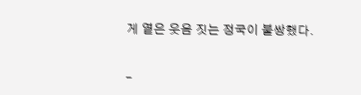게 옅은 웃음 짓는 정국이 불쌍했다.

_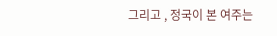그리고 , 정국이 본 여주는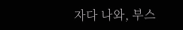자다 나와, 부스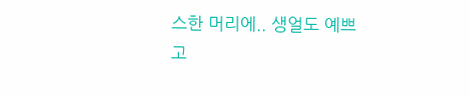스한 머리에.. 생얼도 예쁘고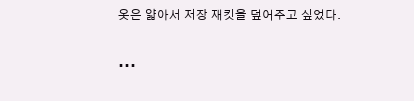옷은 얇아서 저장 재킷을 덮어주고 싶었다.

•••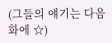(그들의 얘기는 다음화에 ☆)